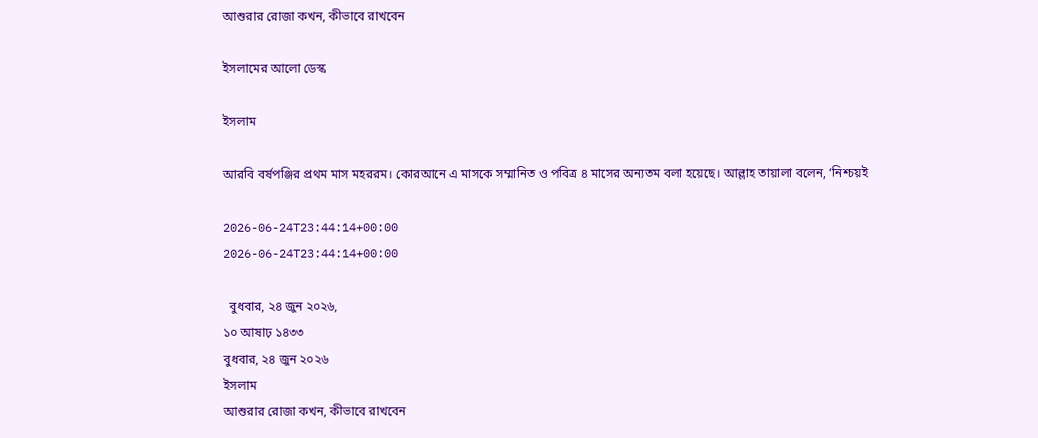আশুরার রোজা কখন, কীভাবে রাখবেন

ইসলামের আলো ডেস্ক

ইসলাম

আরবি বর্ষপঞ্জির প্রথম মাস মহররম। কোরআনে এ মাসকে সম্মানিত ও পবিত্র ৪ মাসের অন্যতম বলা হয়েছে। আল্লাহ তায়ালা বলেন, ‘নিশ্চয়ই

2026-06-24T23:44:14+00:00
2026-06-24T23:44:14+00:00

  বুধবার, ২৪ জুন ২০২৬,
১০ আষাঢ় ১৪৩৩
বুধবার, ২৪ জুন ২০২৬
ইসলাম
আশুরার রোজা কখন, কীভাবে রাখবেন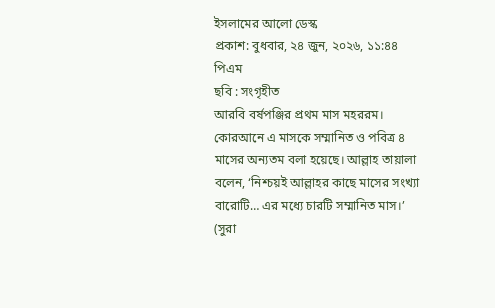ইসলামের আলো ডেস্ক
প্রকাশ: বুধবার, ২৪ জুন, ২০২৬, ১১:৪৪ পিএম
ছবি : সংগৃহীত
আরবি বর্ষপঞ্জির প্রথম মাস মহররম। কোরআনে এ মাসকে সম্মানিত ও পবিত্র ৪ মাসের অন্যতম বলা হয়েছে। আল্লাহ তায়ালা বলেন, ‘নিশ্চয়ই আল্লাহর কাছে মাসের সংখ্যা বারোটি… এর মধ্যে চারটি সম্মানিত মাস।’ (সুরা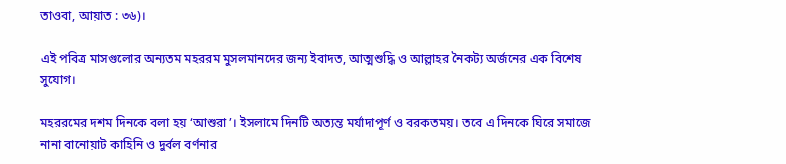তাওবা, আয়াত : ৩৬)।

এই পবিত্র মাসগুলোর অন্যতম মহররম মুসলমানদের জন্য ইবাদত, আত্মশুদ্ধি ও আল্লাহর নৈকট্য অর্জনের এক বিশেষ সুযোগ।

মহররমের দশম দিনকে বলা হয় ‘আশুরা’। ইসলামে দিনটি অত্যন্ত মর্যাদাপূর্ণ ও বরকতময়। তবে এ দিনকে ঘিরে সমাজে নানা বানোয়াট কাহিনি ও দুর্বল বর্ণনার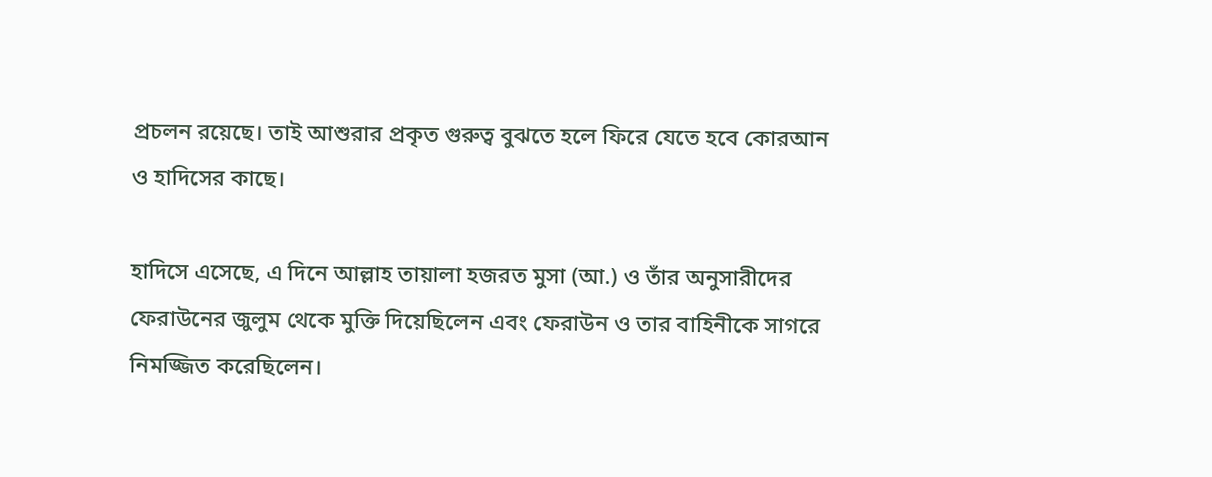প্রচলন রয়েছে। তাই আশুরার প্রকৃত গুরুত্ব বুঝতে হলে ফিরে যেতে হবে কোরআন ও হাদিসের কাছে।

হাদিসে এসেছে, এ দিনে আল্লাহ তায়ালা হজরত মুসা (আ.) ও তাঁর অনুসারীদের ফেরাউনের জুলুম থেকে মুক্তি দিয়েছিলেন এবং ফেরাউন ও তার বাহিনীকে সাগরে নিমজ্জিত করেছিলেন।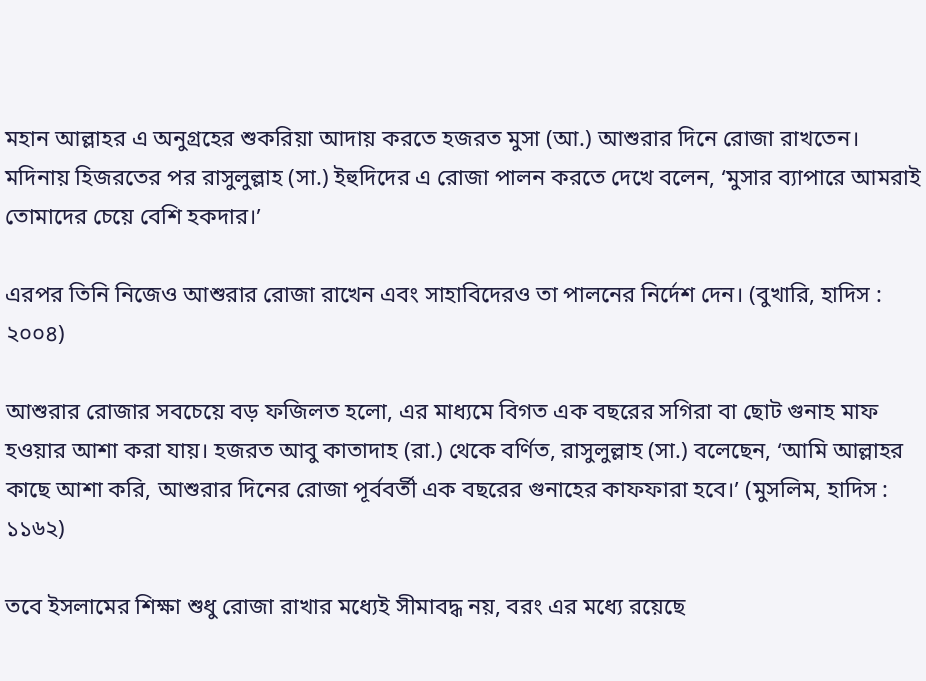মহান আল্লাহর এ অনুগ্রহের শুকরিয়া আদায় করতে হজরত মুসা (আ.) আশুরার দিনে রোজা রাখতেন। মদিনায় হিজরতের পর রাসুলুল্লাহ (সা.) ইহুদিদের এ রোজা পালন করতে দেখে বলেন, ‘মুসার ব্যাপারে আমরাই তোমাদের চেয়ে বেশি হকদার।’

এরপর তিনি নিজেও আশুরার রোজা রাখেন এবং সাহাবিদেরও তা পালনের নির্দেশ দেন। (বুখারি, হাদিস : ২০০৪)

আশুরার রোজার সবচেয়ে বড় ফজিলত হলো, এর মাধ্যমে বিগত এক বছরের সগিরা বা ছোট গুনাহ মাফ হওয়ার আশা করা যায়। হজরত আবু কাতাদাহ (রা.) থেকে বর্ণিত, রাসুলুল্লাহ (সা.) বলেছেন, ‘আমি আল্লাহর কাছে আশা করি, আশুরার দিনের রোজা পূর্ববর্তী এক বছরের গুনাহের কাফফারা হবে।’ (মুসলিম, হাদিস : ১১৬২)

তবে ইসলামের শিক্ষা শুধু রোজা রাখার মধ্যেই সীমাবদ্ধ নয়, বরং এর মধ্যে রয়েছে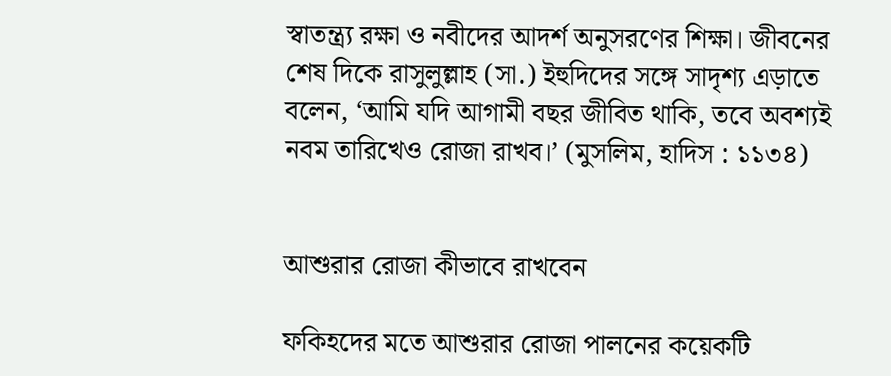স্বাতন্ত্র্য রক্ষা ও নবীদের আদর্শ অনুসরণের শিক্ষা। জীবনের শেষ দিকে রাসুলুল্লাহ (সা.) ইহুদিদের সঙ্গে সাদৃশ্য এড়াতে বলেন, ‘আমি যদি আগামী বছর জীবিত থাকি, তবে অবশ্যই নবম তারিখেও রোজা রাখব।’ (মুসলিম, হাদিস : ১১৩৪)


আশুরার রোজা কীভাবে রাখবেন

ফকিহদের মতে আশুরার রোজা পালনের কয়েকটি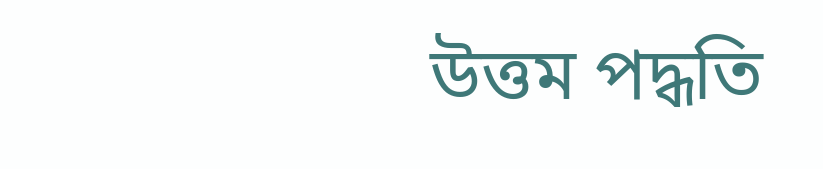উত্তম পদ্ধতি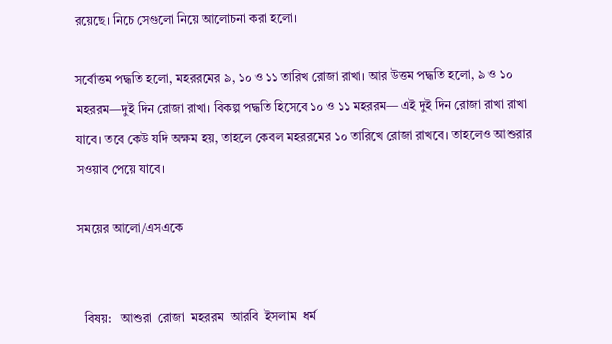রয়েছে। নিচে সেগুলো নিয়ে আলোচনা করা হলো।

সর্বোত্তম পদ্ধতি হলো, মহররমের ৯, ১০ ও ১১ তারিখ রোজা রাখা। আর উত্তম পদ্ধতি হলো, ৯ ও ১০ মহররম—দুই দিন রোজা রাখা। বিকল্প পদ্ধতি হিসেবে ১০ ও ১১ মহররম— এই দুই দিন রোজা রাখা রাখা যাবে। তবে কেউ যদি অক্ষম হয়, তাহলে কেবল মহররমের ১০ তারিখে রোজা রাখবে। তাহলেও আশুরার সওয়াব পেয়ে যাবে।

সময়ের আলো/এসএকে


  বিষয়:   আশুরা  রোজা  মহররম  আরবি  ইসলাম  ধর্ম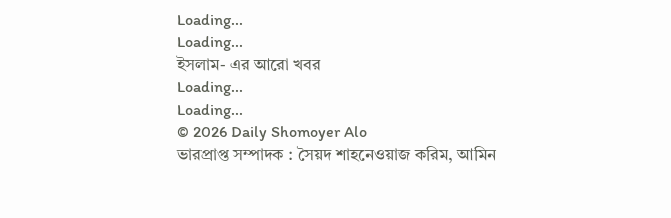Loading...
Loading...
ইসলাম- এর আরো খবর
Loading...
Loading...
© 2026 Daily Shomoyer Alo
ভারপ্রাপ্ত সম্পাদক : সৈয়দ শাহনেওয়াজ করিম, আমিন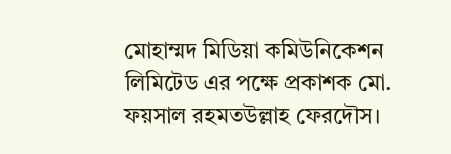মোহাম্মদ মিডিয়া কমিউনিকেশন লিমিটেড এর পক্ষে প্রকাশক মো. ফয়সাল রহমতউল্লাহ ফেরদৌস।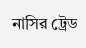নাসির ট্রেড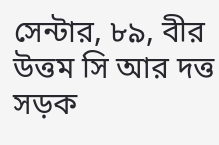সেন্টার, ৮৯, বীর উত্তম সি আর দত্ত সড়ক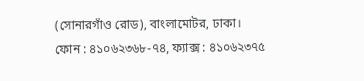(সোনারগাঁও রোড), বাংলামোটর, ঢাকা।
ফোন : ৪১০৬২৩৬৮-৭৪, ফ্যাক্স : ৪১০৬২৩৭৫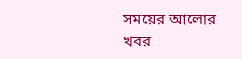সময়ের আলোর খবর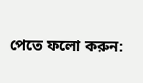পেতে ফলো করুন: